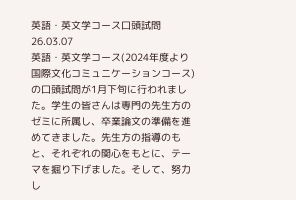英語・英文学コース口頭試問
26.03.07
英語・英文学コース(2024年度より国際文化コミュニケーションコース)の口頭試問が1月下旬に行われました。学生の皆さんは専門の先生方のゼミに所属し、卒業論文の準備を進めてきました。先生方の指導のもと、それぞれの関心をもとに、テーマを掘り下げました。そして、努力し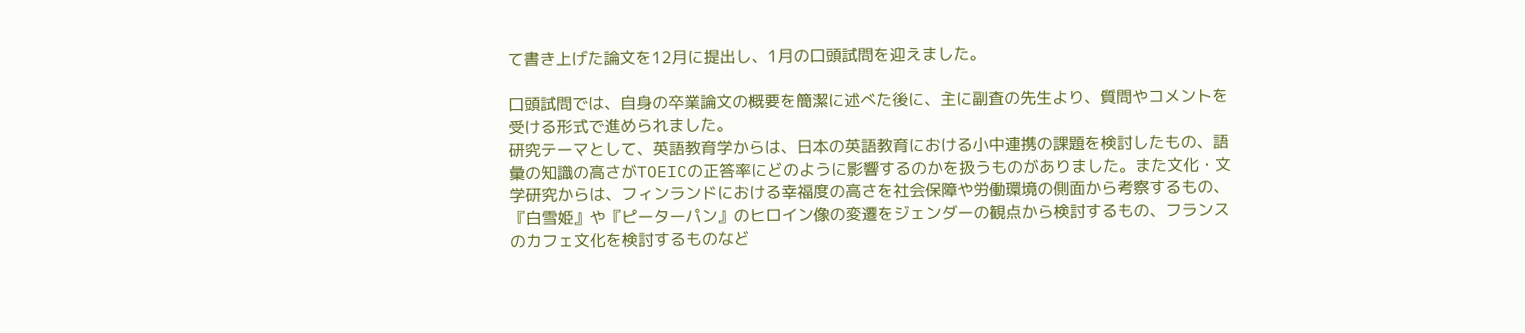て書き上げた論文を12月に提出し、1月の口頭試問を迎えました。

口頭試問では、自身の卒業論文の概要を簡潔に述べた後に、主に副査の先生より、質問やコメントを受ける形式で進められました。
研究テーマとして、英語教育学からは、日本の英語教育における小中連携の課題を検討したもの、語彙の知識の高さがTOEICの正答率にどのように影響するのかを扱うものがありました。また文化・文学研究からは、フィンランドにおける幸福度の高さを社会保障や労働環境の側面から考察するもの、『白雪姫』や『ピーターパン』のヒロイン像の変遷をジェンダーの観点から検討するもの、フランスのカフェ文化を検討するものなど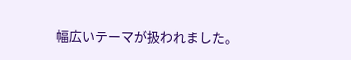幅広いテーマが扱われました。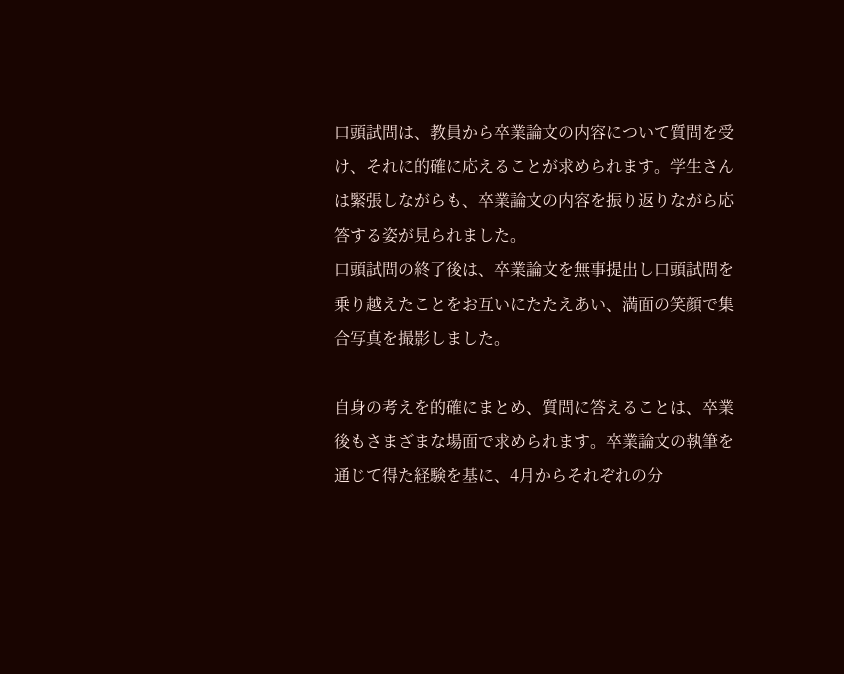口頭試問は、教員から卒業論文の内容について質問を受け、それに的確に応えることが求められます。学生さんは緊張しながらも、卒業論文の内容を振り返りながら応答する姿が見られました。
口頭試問の終了後は、卒業論文を無事提出し口頭試問を乗り越えたことをお互いにたたえあい、満面の笑顔で集合写真を撮影しました。

自身の考えを的確にまとめ、質問に答えることは、卒業後もさまざまな場面で求められます。卒業論文の執筆を通じて得た経験を基に、4月からそれぞれの分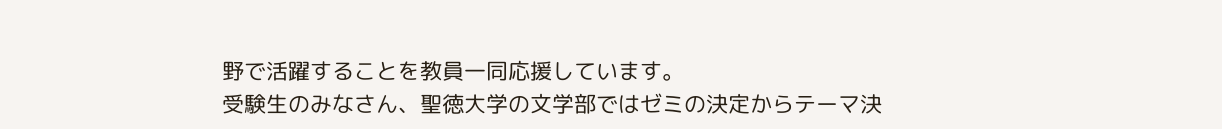野で活躍することを教員一同応援しています。
受験生のみなさん、聖徳大学の文学部ではゼミの決定からテーマ決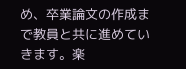め、卒業論文の作成まで教員と共に進めていきます。楽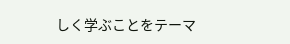しく学ぶことをテーマ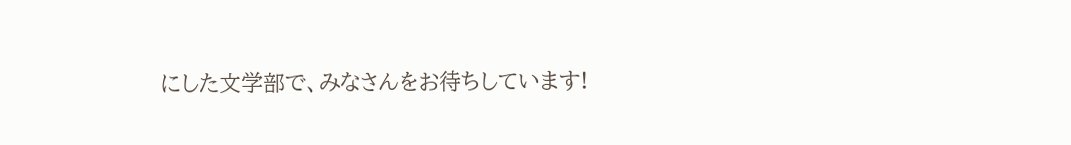にした文学部で、みなさんをお待ちしています!